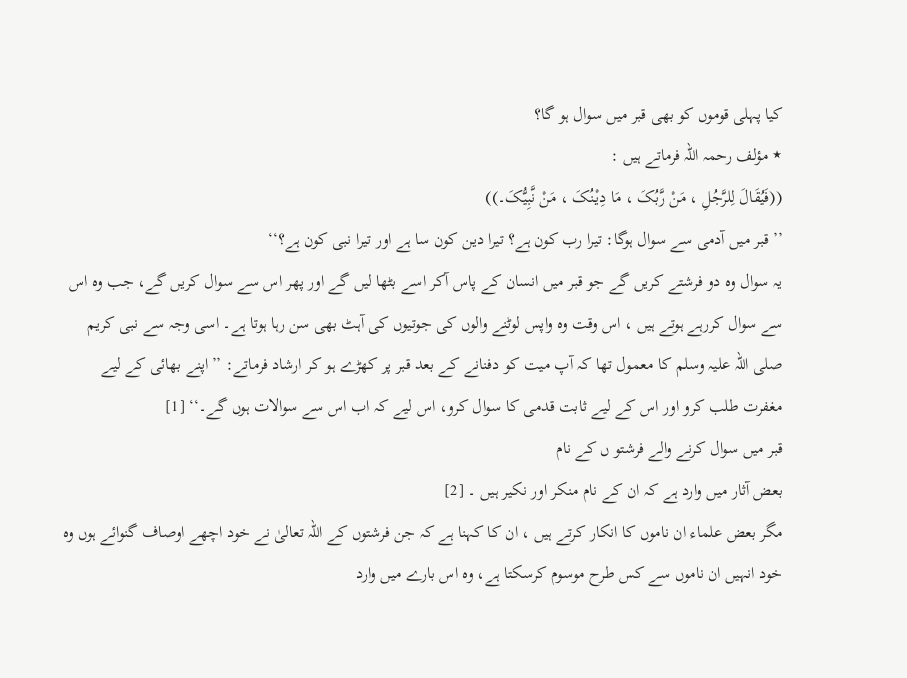کیا پہلی قوموں کو بھی قبر میں سوال ہو گا؟
٭ مؤلف رحمہ اللہ فرماتے ہیں :
((فَیُقَالَ لِلرَّجُلِ ، مَنْ رَّبُکَ ، مَا دِیْنُکَ ، مَنْ نَّبِیُّکَ۔))
’’قبر میں آدمی سے سوال ہوگا: تیرا رب کون ہے؟ تیرا دین کون سا ہے اور تیرا نبی کون ہے؟‘‘
یہ سوال وہ دو فرشتے کریں گے جو قبر میں انسان کے پاس آکر اسے بٹھا لیں گے اور پھر اس سے سوال کریں گے، جب وہ اس سے سوال کررہے ہوتے ہیں ، اس وقت وہ واپس لوٹنے والوں کی جوتیوں کی آہٹ بھی سن رہا ہوتا ہے۔ اسی وجہ سے نبی کریم صلی اللہ علیہ وسلم کا معمول تھا کہ آپ میت کو دفنانے کے بعد قبر پر کھڑے ہو کر ارشاد فرماتے: ’’اپنے بھائی کے لیے مغفرت طلب کرو اور اس کے لیے ثابت قدمی کا سوال کرو، اس لیے کہ اب اس سے سوالات ہوں گے۔‘‘ [1]
قبر میں سوال کرنے والے فرشتو ں کے نام
بعض آثار میں وارد ہے کہ ان کے نام منکر اور نکیر ہیں ۔ [2]
مگر بعض علماء ان ناموں کا انکار کرتے ہیں ، ان کا کہنا ہے کہ جن فرشتوں کے اللہ تعالیٰ نے خود اچھے اوصاف گنوائے ہوں وہ خود انہیں ان ناموں سے کس طرح موسوم کرسکتا ہے، وہ اس بارے میں وارد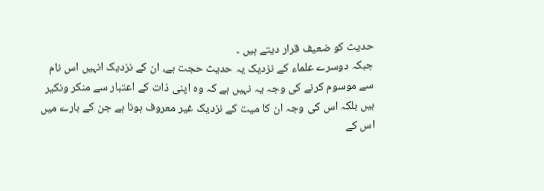حدیث کو ضعیف قرار دیتے ہیں ۔
جبکہ دوسرے علماء کے نزدیک یہ حدیث حجت ہے، ان کے نزدیک انہیں اس نام سے موسوم کرنے کی وجہ یہ نہیں ہے کہ وہ اپنی ذات کے اعتبار سے منکر ونکیر ہیں بلکہ اس کی وجہ ان کا میت کے نزدیک غیر معروف ہونا ہے جن کے بارے میں اس کے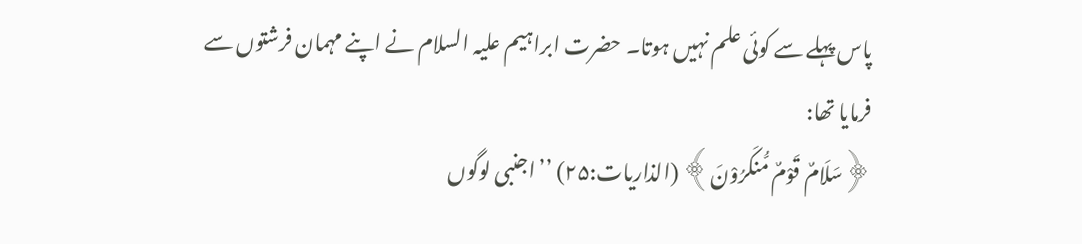پاس پہلے سے کوئی علم نہیں ہوتا۔ حضرت ابراہیم علیہ السلام نے اپنے مہمان فرشتوں سے فرمایا تھا:
﴿سَلَامٌ قَوْمٌ مُّنکَرُوْنَ﴾ (الذاریات:۲۵) ’’اجنبی لوگوں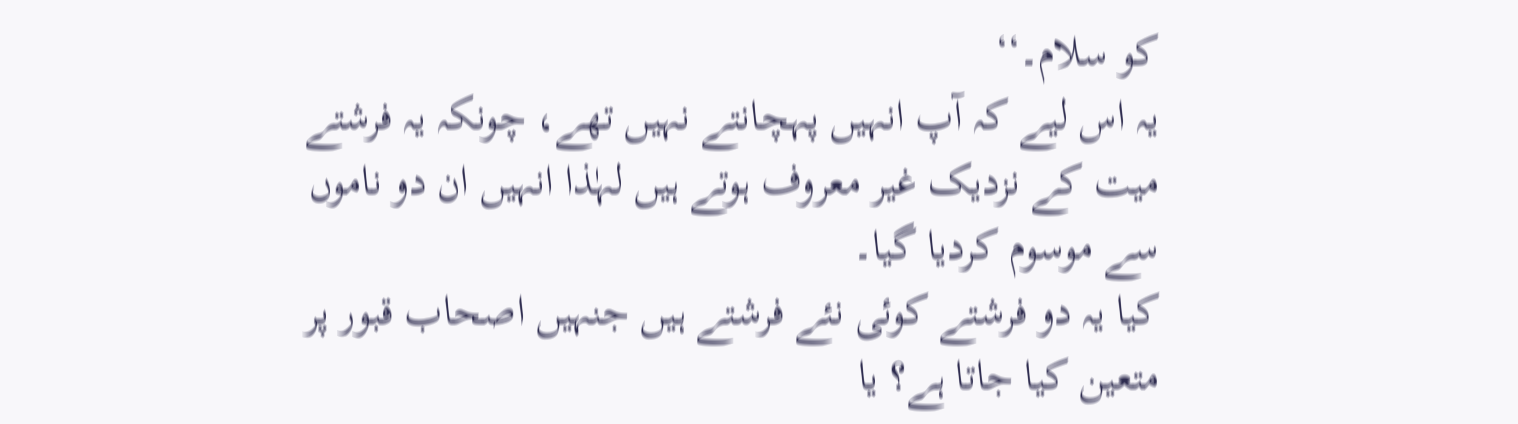کو سلام۔‘‘
یہ اس لیے کہ آپ انہیں پہچانتے نہیں تھے، چونکہ یہ فرشتے میت کے نزدیک غیر معروف ہوتے ہیں لہٰذا انہیں ان دو ناموں سے موسوم کردیا گیا۔
کیا یہ دو فرشتے کوئی نئے فرشتے ہیں جنہیں اصحاب قبور پر متعین کیا جاتا ہے؟ یا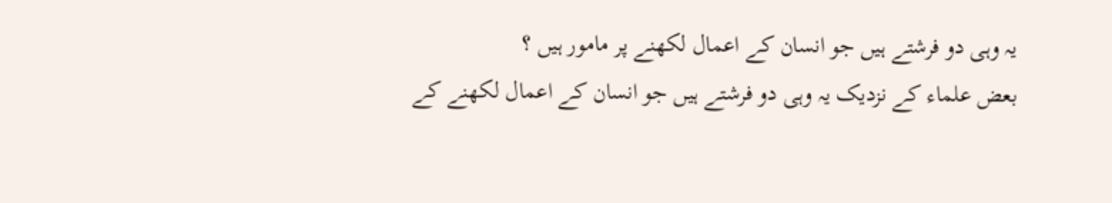یہ وہی دو فرشتے ہیں جو انسان کے اعمال لکھنے پر مامور ہیں ؟
بعض علماء کے نزدیک یہ وہی دو فرشتے ہیں جو انسان کے اعمال لکھنے کے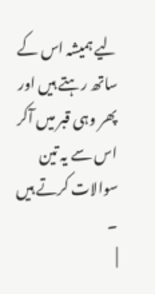لیے ہمیشہ اس کے ساتھ رہتے ہیں اور پھر وہی قبر میں آکر اس سے یہ تین سوالات کرتے ہیں ۔
|